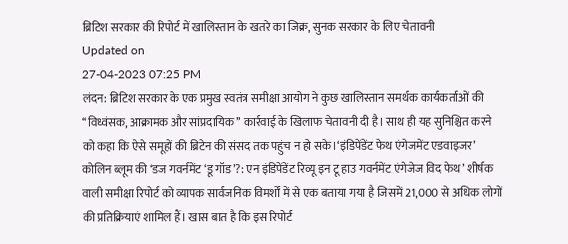ब्रिटिश सरकार की रिपोर्ट में खालिस्तान के खतरे का जिक्र, सुनक सरकार के लिए चेतावनी
Updated on
27-04-2023 07:25 PM
लंदन: ब्रिटिश सरकार के एक प्रमुख स्वतंत्र समीक्षा आयोग ने कुछ खालिस्तान समर्थक कार्यकर्ताओं की ‘‘विध्वंसक, आक्रामक और सांप्रदायिक’’ कार्रवाई के खिलाफ चेतावनी दी है। साथ ही यह सुनिश्चित करने को कहा कि ऐसे समूहों की ब्रिटेन की संसद तक पहुंच न हो सके।‘इंडिपेंडेंट फेथ एंगेजमेंट एडवाइजर’ कोलिन ब्लूम की ‘डज गवर्नमेंट ‘डू गॉड’?: एन इंडिपेंडेंट रिव्यू इन टू हाउ गवर्नमेंट एंगेजेज विद फेथ’ शीर्षक वाली समीक्षा रिपोर्ट को व्यापक सार्वजनिक विमर्शों में से एक बताया गया है जिसमें 21,000 से अधिक लोगों की प्रतिक्रियाएं शामिल हैं। खास बात है कि इस रिपोर्ट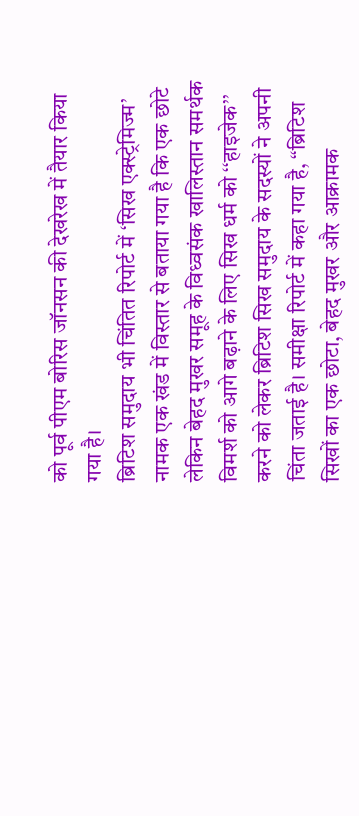को पूर्व पीएम बोरिस जॉनसन की देखरेख में तैयार किया गया है।
ब्रिटिश समुदाय भी चिंतित रिपोर्ट में ‘सिख एक्स्ट्रेमिज्म’ नामक एक खंड में विस्तार से बताया गया है कि एक छोटे लेकिन बेहद मुखर समूह के विध्वसंक खालिस्तान समर्थक विमर्श को आगे बढ़ाने के लिए सिख धर्म को ‘‘हाइजेक’’ करने को लेकर ब्रिटिश सिख समुदाय के सदस्यों ने अपनी चिंता जताई है। समीक्षा रिपोर्ट में कहा गया है, ‘‘ब्रिटिश सिखों का एक छोटा, बेहद मुखर और आक्रामक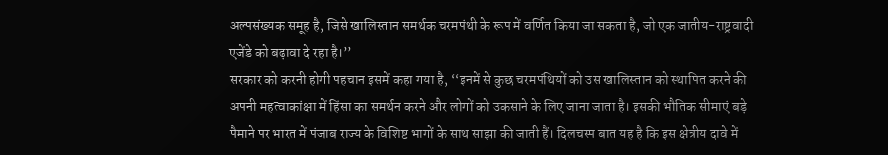अल्पसंख्यक समूह है, जिसे खालिस्तान समर्थक चरमपंथी के रूप में वर्णित किया जा सकता है, जो एक जातीय-राष्ट्रवादी एजेंडे को बढ़ावा दे रहा है।’’
सरकार को करनी होगी पहचान इसमें कहा गया है, ‘‘इनमें से कुछ चरमपंथियों को उस खालिस्तान को स्थापित करने की अपनी महत्वाकांक्षा में हिंसा का समर्थन करने और लोगों को उकसाने के लिए जाना जाता है। इसकी भौतिक सीमाएं बड़े पैमाने पर भारत में पंजाब राज्य के विशिष्ट भागों के साथ साझा की जाती हैं। दिलचस्प बात यह है कि इस क्षेत्रीय दावे में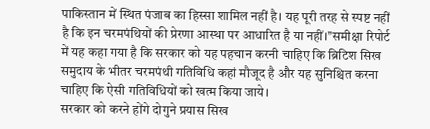पाकिस्तान में स्थित पंजाब का हिस्सा शामिल नहीं है। यह पूरी तरह से स्पष्ट नहीं है कि इन चरमपंथियों की प्रेरणा आस्था पर आधारित है या नहीं।’’समीक्षा रिपोर्ट में यह कहा गया है कि सरकार को यह पहचान करनी चाहिए कि ब्रिटिश सिख समुदाय के भीतर चरमपंथी गतिविधि कहां मौजूद है और यह सुनिश्चित करना चाहिए कि ऐसी गतिविधियों को खत्म किया जाये।
सरकार को करने होंगे दोगुने प्रयास सिख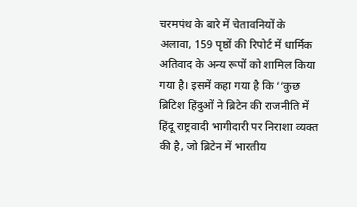चरमपंथ के बारे में चेतावनियों के अलावा, 159 पृष्ठों की रिपोर्ट में धार्मिक अतिवाद के अन्य रूपों को शामिल किया गया है। इसमें कहा गया है कि ‘‘कुछ ब्रिटिश हिंदुओं ने ब्रिटेन की राजनीति में हिंदू राष्ट्रवादी भागीदारी पर निराशा व्यक्त की है, जो ब्रिटेन में भारतीय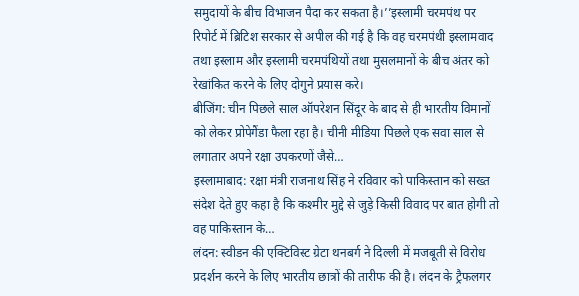समुदायों के बीच विभाजन पैदा कर सकता है।’’इस्लामी चरमपंथ पर रिपोर्ट में ब्रिटिश सरकार से अपील की गई है कि वह चरमपंथी इस्लामवाद तथा इस्लाम और इस्लामी चरमपंथियों तथा मुसलमानों के बीच अंतर को रेखांकित करने के लिए दोगुने प्रयास करे।
बीजिंग: चीन पिछले साल ऑपरेशन सिंदूर के बाद से ही भारतीय विमानों को लेकर प्रोपेगैंडा फैला रहा है। चीनी मीडिया पिछले एक सवा साल से लगातार अपने रक्षा उपकरणों जैसे…
इस्लामाबाद: रक्षा मंत्री राजनाथ सिंह ने रविवार को पाकिस्तान को सख्त संदेश देते हुए कहा है कि कश्मीर मुद्दे से जुड़े किसी विवाद पर बात होगी तो वह पाकिस्तान के…
लंदन: स्वीडन की एक्टिविस्ट ग्रेटा थनबर्ग ने दिल्ली में मजबूती से विरोध प्रदर्शन करने के लिए भारतीय छात्रों की तारीफ की है। लंदन के ट्रैफलगर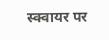स्क्वायर पर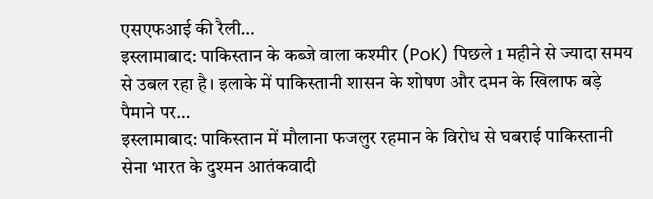एसएफआई की रैली…
इस्लामाबाद: पाकिस्तान के कब्जे वाला कश्मीर (PoK) पिछले 1 महीने से ज्यादा समय से उबल रहा है। इलाके में पाकिस्तानी शासन के शोषण और दमन के खिलाफ बड़े पैमाने पर…
इस्लामाबाद: पाकिस्तान में मौलाना फजलुर रहमान के विरोध से घबराई पाकिस्तानी सेना भारत के दुश्मन आतंकवादी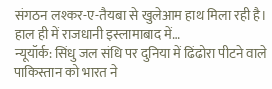संगठन लश्कर-ए-तैयबा से खुलेआम हाथ मिला रही है। हाल ही में राजधानी इस्लामाबाद में…
न्यूयॉर्क: सिंधु जल संधि पर दुनिया में ढिंढोरा पीटने वाले पाकिस्तान को भारत ने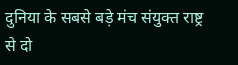दुनिया के सबसे बड़े मंच संयुक्त राष्ट्र से दो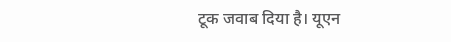टूक जवाब दिया है। यूएन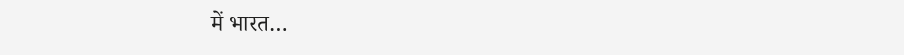में भारत…